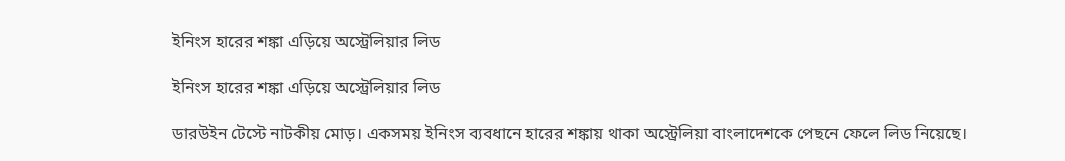ইনিংস হারের শঙ্কা এড়িয়ে অস্ট্রেলিয়ার লিড

ইনিংস হারের শঙ্কা এড়িয়ে অস্ট্রেলিয়ার লিড

ডারউইন টেস্টে নাটকীয় মোড়। একসময় ইনিংস ব্যবধানে হারের শঙ্কায় থাকা অস্ট্রেলিয়া বাংলাদেশকে পেছনে ফেলে লিড নিয়েছে।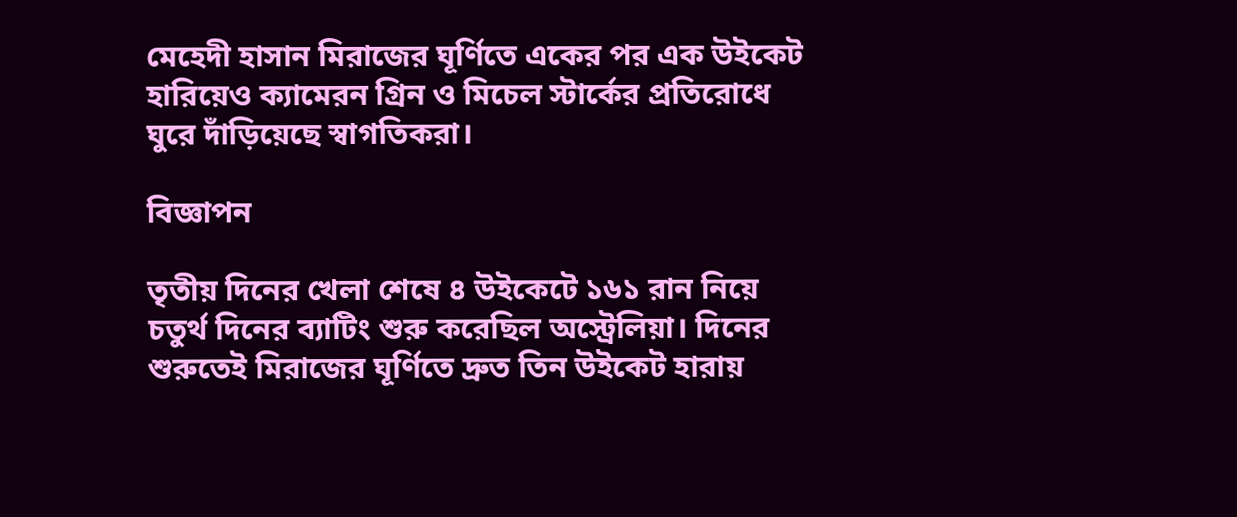মেহেদী হাসান মিরাজের ঘূর্ণিতে একের পর এক উইকেট হারিয়েও ক্যামেরন গ্রিন ও মিচেল স্টার্কের প্রতিরোধে ঘুরে দাঁড়িয়েছে স্বাগতিকরা।

বিজ্ঞাপন

তৃতীয় দিনের খেলা শেষে ৪ উইকেটে ১৬১ রান নিয়ে চতুর্থ দিনের ব্যাটিং শুরু করেছিল অস্ট্রেলিয়া। দিনের শুরুতেই মিরাজের ঘূর্ণিতে দ্রুত তিন উইকেট হারায়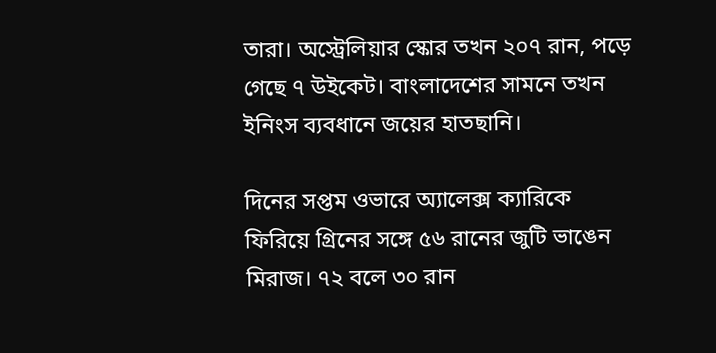তারা। অস্ট্রেলিয়ার স্কোর তখন ২০৭ রান, পড়ে গেছে ৭ উইকেট। বাংলাদেশের সামনে তখন ইনিংস ব্যবধানে জয়ের হাতছানি।

দিনের সপ্তম ওভারে অ্যালেক্স ক্যারিকে ফিরিয়ে গ্রিনের সঙ্গে ৫৬ রানের জুটি ভাঙেন মিরাজ। ৭২ বলে ৩০ রান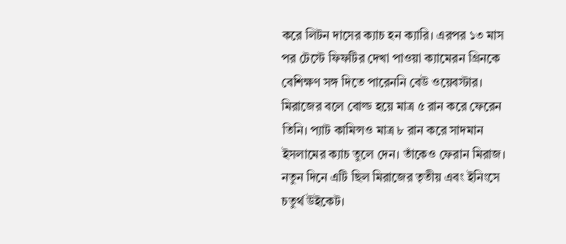করে লিটন দাসের ক্যাচ হন ক্যারি। এরপর ১৩ মাস পর টেস্টে ফিফটির দেখা পাওয়া ক্যামেরন গ্রিনকে বেশিক্ষণ সঙ্গ দিতে পারেননি বেউ ওয়েবস্টার। মিরাজের বলে বোল্ড হয়ে মাত্র ৫ রান করে ফেরেন তিনি। প্যাট কামিন্সও মাত্র ৮ রান করে সাদমান ইসলামের ক্যাচ তুলে দেন। তাঁকেও ফেরান মিরাজ। নতুন দিনে এটি ছিল মিরাজের তৃতীয় এবং ইনিংসে চতুর্থ উইকেট।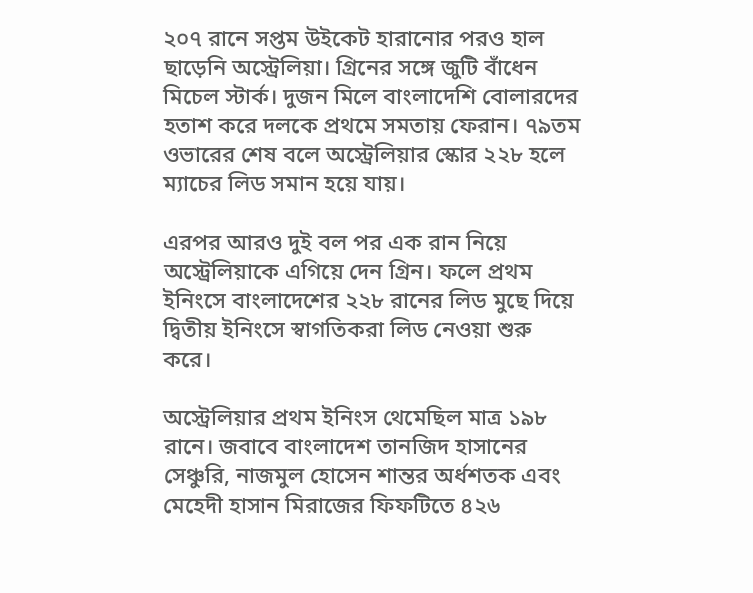২০৭ রানে সপ্তম উইকেট হারানোর পরও হাল ছাড়েনি অস্ট্রেলিয়া। গ্রিনের সঙ্গে জুটি বাঁধেন মিচেল স্টার্ক। দুজন মিলে বাংলাদেশি বোলারদের হতাশ করে দলকে প্রথমে সমতায় ফেরান। ৭৯তম ওভারের শেষ বলে অস্ট্রেলিয়ার স্কোর ২২৮ হলে ম্যাচের লিড সমান হয়ে যায়।

এরপর আরও দুই বল পর এক রান নিয়ে অস্ট্রেলিয়াকে এগিয়ে দেন গ্রিন। ফলে প্রথম ইনিংসে বাংলাদেশের ২২৮ রানের লিড মুছে দিয়ে দ্বিতীয় ইনিংসে স্বাগতিকরা লিড নেওয়া শুরু করে।

অস্ট্রেলিয়ার প্রথম ইনিংস থেমেছিল মাত্র ১৯৮ রানে। জবাবে বাংলাদেশ তানজিদ হাসানের সেঞ্চুরি, নাজমুল হোসেন শান্তর অর্ধশতক এবং মেহেদী হাসান মিরাজের ফিফটিতে ৪২৬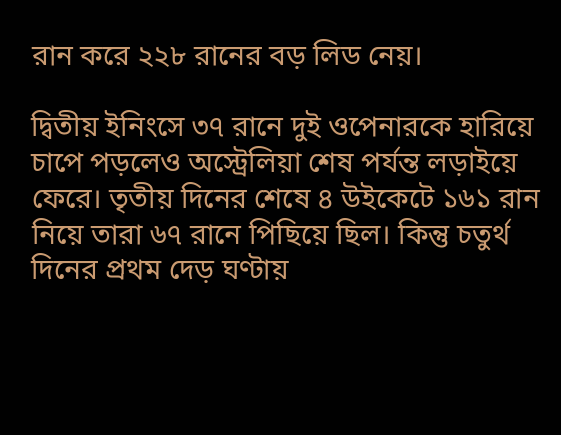রান করে ২২৮ রানের বড় লিড নেয়।

দ্বিতীয় ইনিংসে ৩৭ রানে দুই ওপেনারকে হারিয়ে চাপে পড়লেও অস্ট্রেলিয়া শেষ পর্যন্ত লড়াইয়ে ফেরে। তৃতীয় দিনের শেষে ৪ উইকেটে ১৬১ রান নিয়ে তারা ৬৭ রানে পিছিয়ে ছিল। কিন্তু চতুর্থ দিনের প্রথম দেড় ঘণ্টায়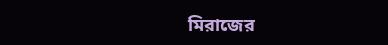মিরাজের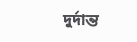দুর্দান্ত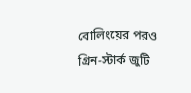বোলিংয়ের পরও গ্রিন-স্টার্ক জুটি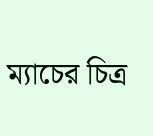ম্যাচের চিত্র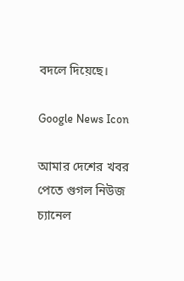বদলে দিয়েছে।

Google News Icon

আমার দেশের খবর পেতে গুগল নিউজ চ্যানেল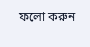ফলো করুন